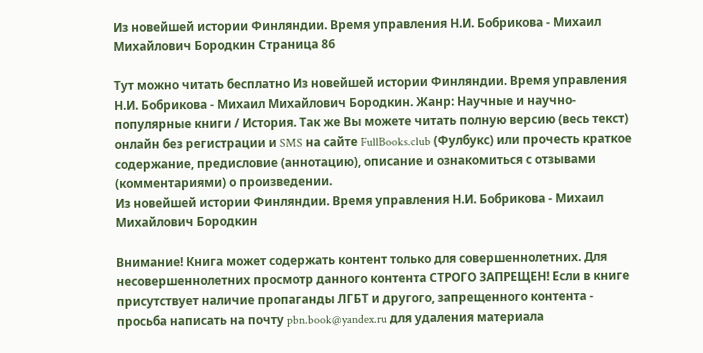Из новейшей истории Финляндии. Время управления Н.И. Бобрикова - Михаил Михайлович Бородкин Страница 86

Тут можно читать бесплатно Из новейшей истории Финляндии. Время управления Н.И. Бобрикова - Михаил Михайлович Бородкин. Жанр: Научные и научно-популярные книги / История. Так же Вы можете читать полную версию (весь текст) онлайн без регистрации и SMS на сайте FullBooks.club (Фулбукс) или прочесть краткое содержание, предисловие (аннотацию), описание и ознакомиться с отзывами (комментариями) о произведении.
Из новейшей истории Финляндии. Время управления Н.И. Бобрикова - Михаил Михайлович Бородкин

Внимание! Книга может содержать контент только для совершеннолетних. Для несовершеннолетних просмотр данного контента СТРОГО ЗАПРЕЩЕН! Если в книге присутствует наличие пропаганды ЛГБТ и другого, запрещенного контента - просьба написать на почту pbn.book@yandex.ru для удаления материала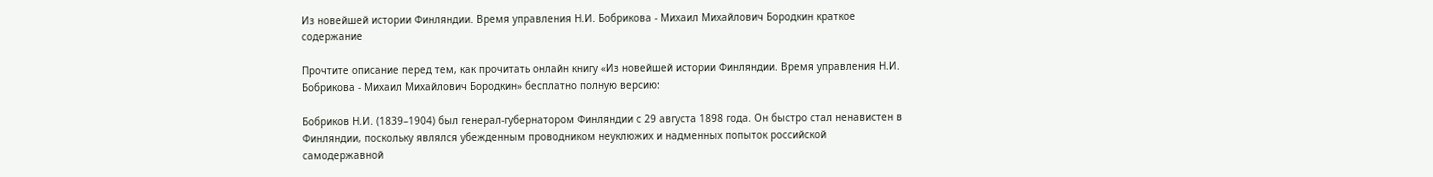Из новейшей истории Финляндии. Время управления Н.И. Бобрикова - Михаил Михайлович Бородкин краткое содержание

Прочтите описание перед тем, как прочитать онлайн книгу «Из новейшей истории Финляндии. Время управления Н.И. Бобрикова - Михаил Михайлович Бородкин» бесплатно полную версию:

Бобриков Н.И. (1839–1904) был генерал-губернатором Финляндии с 29 августа 1898 года. Он быстро стал ненавистен в Финляндии, поскольку являлся убежденным проводником неуклюжих и надменных попыток российской самодержавной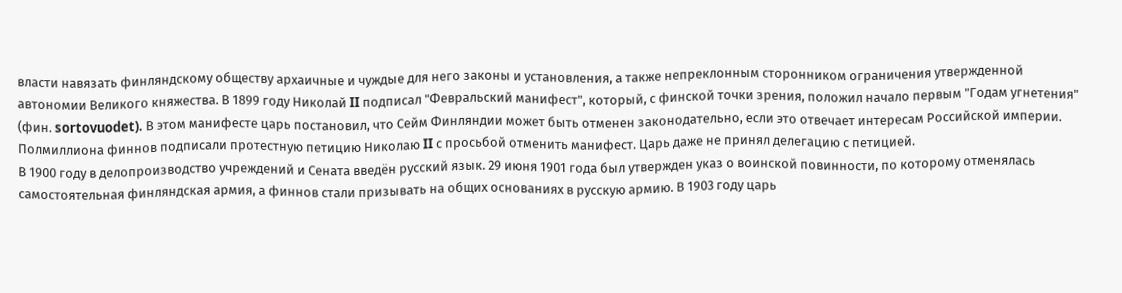власти навязать финляндскому обществу архаичные и чуждые для него законы и установления, а также непреклонным сторонником ограничения утвержденной автономии Великого княжества. В 1899 году Николай II подписал "Февральский манифест", который, с финской точки зрения, положил начало первым "Годам угнетения" (фин. sortovuodet). В этом манифесте царь постановил, что Сейм Финляндии может быть отменен законодательно, если это отвечает интересам Российской империи. Полмиллиона финнов подписали протестную петицию Николаю II с просьбой отменить манифест. Царь даже не принял делегацию с петицией.
В 1900 году в делопроизводство учреждений и Сената введён русский язык. 29 июня 1901 года был утвержден указ о воинской повинности, по которому отменялась самостоятельная финляндская армия, а финнов стали призывать на общих основаниях в русскую армию. В 1903 году царь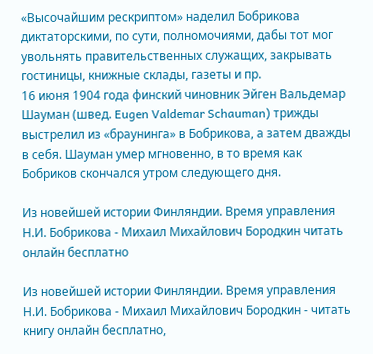«Высочайшим рескриптом» наделил Бобрикова диктаторскими, по сути, полномочиями, дабы тот мог увольнять правительственных служащих, закрывать гостиницы, книжные склады, газеты и пр.
16 июня 1904 года финский чиновник Эйген Вальдемар Шауман (швед. Eugen Valdemar Schauman) трижды выстрелил из «браунинга» в Бобрикова, а затем дважды в себя. Шауман умер мгновенно, в то время как Бобриков скончался утром следующего дня.

Из новейшей истории Финляндии. Время управления Н.И. Бобрикова - Михаил Михайлович Бородкин читать онлайн бесплатно

Из новейшей истории Финляндии. Время управления Н.И. Бобрикова - Михаил Михайлович Бородкин - читать книгу онлайн бесплатно,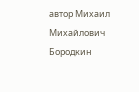автор Михаил Михайлович Бородкин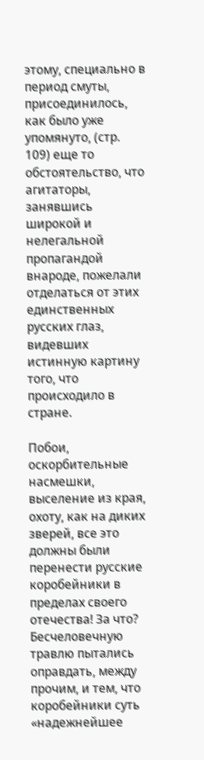этому, специально в период смуты, присоединилось, как было уже упомянуто, (стр. 109) еще то обстоятельство, что агитаторы, занявшись широкой и нелегальной пропагандой внароде, пожелали отделаться от этих единственных русских глаз, видевших истинную картину того, что происходило в стране.

Побои, оскорбительные насмешки, выселение из края, охоту, как на диких зверей, все это должны были перенести русские коробейники в пределах своего отечества! За что? Бесчеловечную травлю пытались оправдать, между прочим, и тем, что коробейники суть «надежнейшее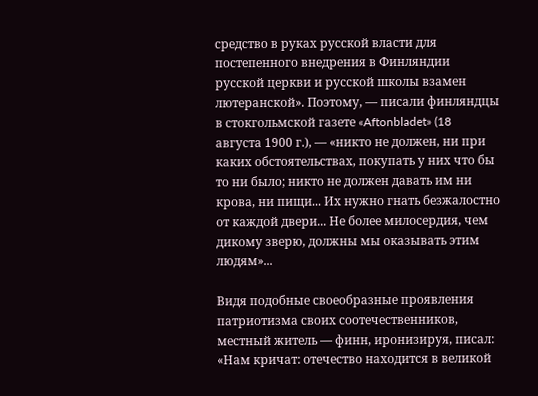средство в руках русской власти для постепенного внедрения в Финляндии русской церкви и русской школы взамен лютеранской». Поэтому, — писали финляндцы в стокгольмской газете «Aftonbladet» (18 августа 1900 г.), — «никто не должен, ни при каких обстоятельствах, покупать у них что бы то ни было; никто не должен давать им ни крова, ни пищи... Их нужно гнать безжалостно от каждой двери... Не более милосердия, чем дикому зверю, должны мы оказывать этим людям»...

Видя подобные своеобразные проявления патриотизма своих соотечественников, местный житель — финн, иронизируя, писал: «Нам кричат: отечество находится в великой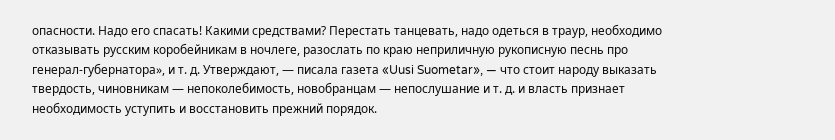опасности. Надо его спасать! Какими средствами? Перестать танцевать, надо одеться в траур, необходимо отказывать русским коробейникам в ночлеге, разослать по краю неприличную рукописную песнь про генерал-губернатора», и т. д. Утверждают, — писала газета «Uusi Suometar», — что стоит народу выказать твердость, чиновникам — непоколебимость, новобранцам — непослушание и т. д. и власть признает необходимость уступить и восстановить прежний порядок.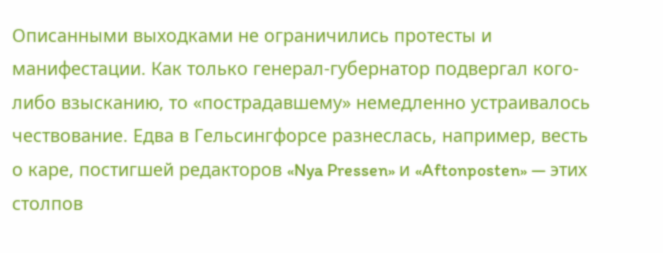Описанными выходками не ограничились протесты и манифестации. Как только генерал-губернатор подвергал кого-либо взысканию, то «пострадавшему» немедленно устраивалось чествование. Едва в Гельсингфорсе разнеслась, например, весть о каре, постигшей редакторов «Nya Pressen» и «Aftonposten» — этих столпов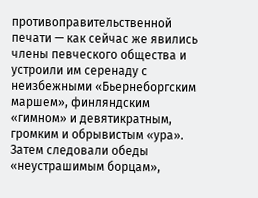противоправительственной печати — как сейчас же явились члены певческого общества и устроили им серенаду с неизбежными «Бьернеборгским маршем», финляндским «гимном» и девятикратным, громким и обрывистым «ура». Затем следовали обеды «неустрашимым борцам»,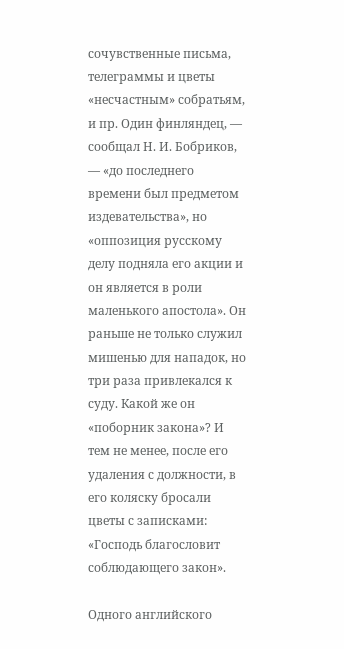сочувственные письма, телеграммы и цветы «несчастным» собратьям, и пр. Один финляндец, — сообщал Н. И. Бобриков, — «до последнего времени был предметом издевательства», но «оппозиция русскому делу подняла его акции и он является в роли маленького апостола». Он раньше не только служил мишенью для нападок, но три раза привлекался к суду. Какой же он «поборник закона»? И тем не менее, после его удаления с должности, в его коляску бросали цветы с записками: «Господь благословит соблюдающего закон».

Одного английского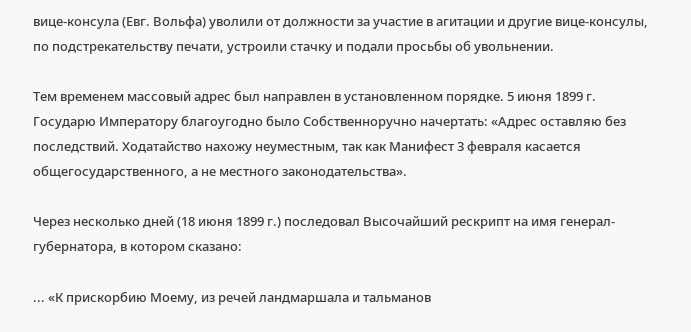вице-консула (Евг. Вольфа) уволили от должности за участие в агитации и другие вице-консулы, по подстрекательству печати, устроили стачку и подали просьбы об увольнении.

Тем временем массовый адрес был направлен в установленном порядке. 5 июня 1899 г. Государю Императору благоугодно было Собственноручно начертать: «Адрес оставляю без последствий. Ходатайство нахожу неуместным, так как Манифест 3 февраля касается общегосударственного, а не местного законодательства».

Через несколько дней (18 июня 1899 г.) последовал Высочайший рескрипт на имя генерал-губернатора, в котором сказано:

... «К прискорбию Моему, из речей ландмаршала и тальманов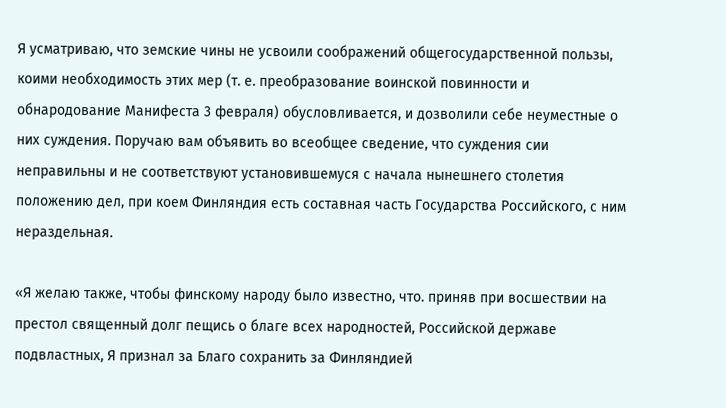Я усматриваю, что земские чины не усвоили соображений общегосударственной пользы, коими необходимость этих мер (т. е. преобразование воинской повинности и обнародование Манифеста 3 февраля) обусловливается, и дозволили себе неуместные о них суждения. Поручаю вам объявить во всеобщее сведение, что суждения сии неправильны и не соответствуют установившемуся с начала нынешнего столетия положению дел, при коем Финляндия есть составная часть Государства Российского, с ним нераздельная.

«Я желаю также, чтобы финскому народу было известно, что. приняв при восшествии на престол священный долг пещись о благе всех народностей, Российской державе подвластных, Я признал за Благо сохранить за Финляндией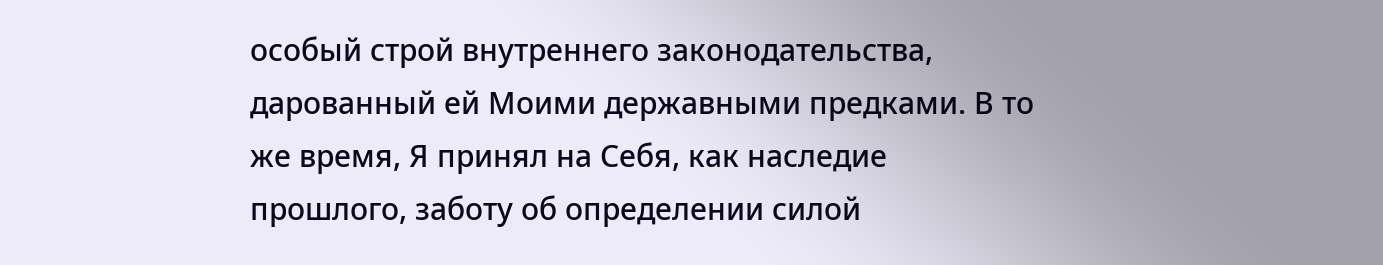особый строй внутреннего законодательства, дарованный ей Моими державными предками. В то же время, Я принял на Себя, как наследие прошлого, заботу об определении силой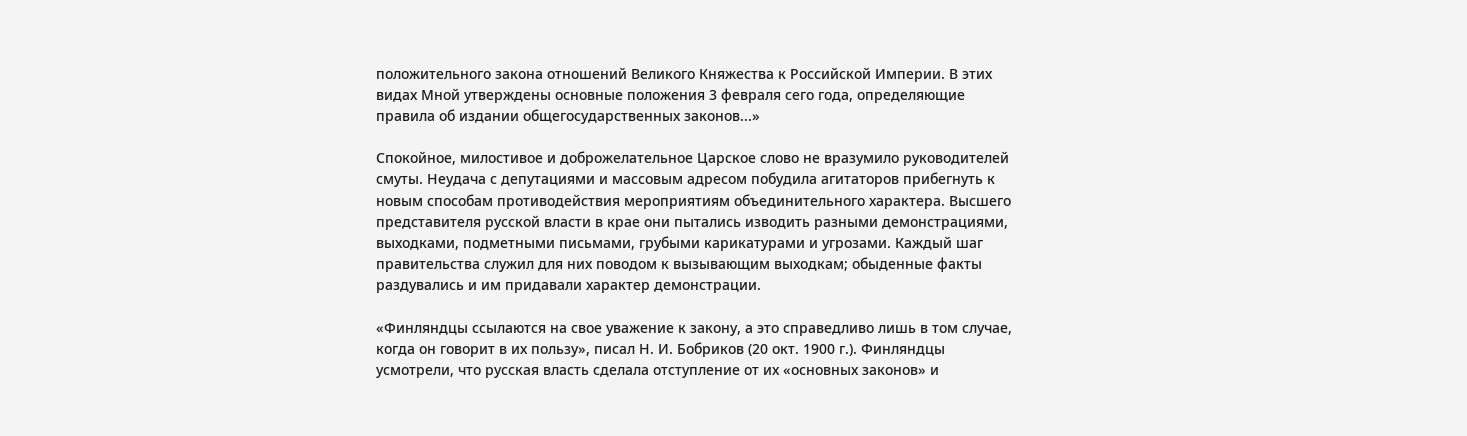положительного закона отношений Великого Княжества к Российской Империи. В этих видах Мной утверждены основные положения 3 февраля сего года, определяющие правила об издании общегосударственных законов...»

Спокойное, милостивое и доброжелательное Царское слово не вразумило руководителей смуты. Неудача с депутациями и массовым адресом побудила агитаторов прибегнуть к новым способам противодействия мероприятиям объединительного характера. Высшего представителя русской власти в крае они пытались изводить разными демонстрациями, выходками, подметными письмами, грубыми карикатурами и угрозами. Каждый шаг правительства служил для них поводом к вызывающим выходкам; обыденные факты раздувались и им придавали характер демонстрации.

«Финляндцы ссылаются на свое уважение к закону, а это справедливо лишь в том случае, когда он говорит в их пользу», писал Н. И. Бобриков (20 окт. 1900 г.). Финляндцы усмотрели, что русская власть сделала отступление от их «основных законов» и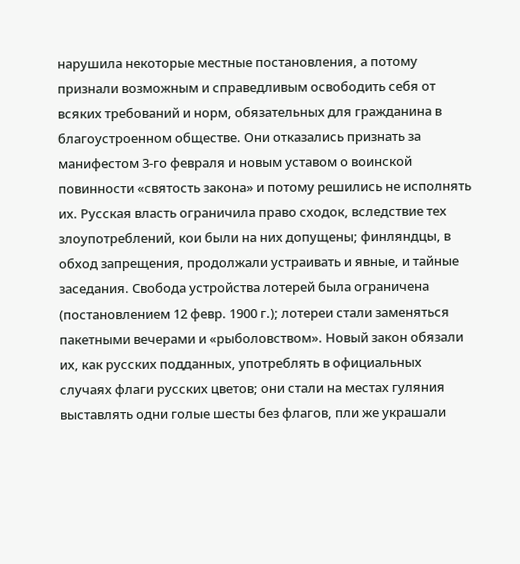нарушила некоторые местные постановления, а потому признали возможным и справедливым освободить себя от всяких требований и норм, обязательных для гражданина в благоустроенном обществе. Они отказались признать за манифестом 3-го февраля и новым уставом о воинской повинности «святость закона» и потому решились не исполнять их. Русская власть ограничила право сходок, вследствие тех злоупотреблений, кои были на них допущены; финляндцы, в обход запрещения, продолжали устраивать и явные, и тайные заседания. Свобода устройства лотерей была ограничена (постановлением 12 февр. 1900 г.); лотереи стали заменяться пакетными вечерами и «рыболовством». Новый закон обязали их, как русских подданных, употреблять в официальных случаях флаги русских цветов; они стали на местах гуляния выставлять одни голые шесты без флагов, пли же украшали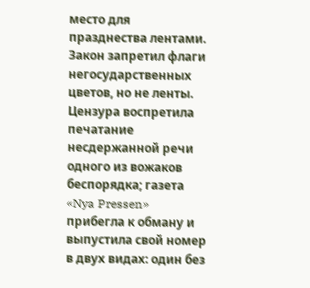место для празднества лентами. Закон запретил флаги негосударственных цветов, но не ленты. Цензура воспретила печатание несдержанной речи одного из вожаков беспорядка; газета «Nya Pressen» прибегла к обману и выпустила свой номер в двух видах: один без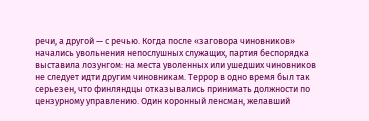речи, а другой — с речью. Когда после «заговора чиновников» начались увольнения непослушных служащих, партия беспорядка выставила лозунгом: на места уволенных или ушедших чиновников не следует идти другим чиновникам. Террор в одно время был так серьезен, что финляндцы отказывались принимать должности по цензурному управлению. Один коронный ленсман, желавший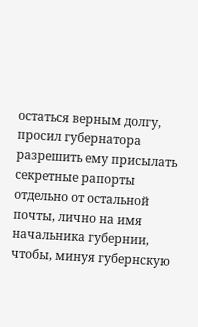остаться верным долгу, просил губернатора разрешить ему присылать секретные рапорты отдельно от остальной почты, лично на имя начальника губернии, чтобы, минуя губернскую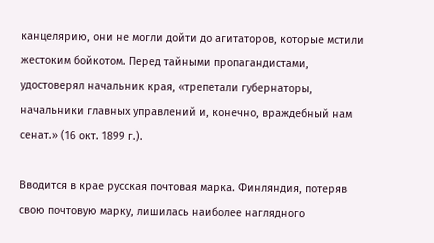канцелярию, они не могли дойти до агитаторов, которые мстили жестоким бойкотом. Перед тайными пропагандистами, удостоверял начальник края, «трепетали губернаторы, начальники главных управлений и, конечно, враждебный нам сенат.» (16 окт. 1899 г.).

Вводится в крае русская почтовая марка. Финляндия, потеряв свою почтовую марку, лишилась наиболее наглядного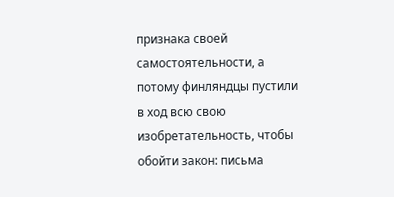признака своей самостоятельности, а потому финляндцы пустили в ход всю свою изобретательность, чтобы обойти закон: письма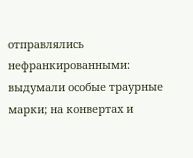отправлялись нефранкированными: выдумали особые траурные марки; на конвертах и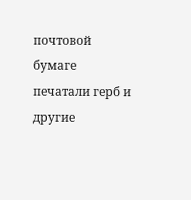почтовой бумаге печатали герб и другие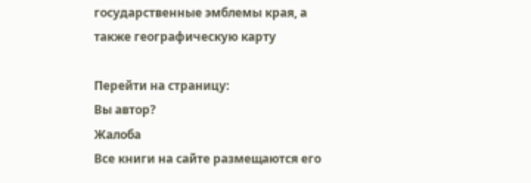государственные эмблемы края, а также географическую карту

Перейти на страницу:
Вы автор?
Жалоба
Все книги на сайте размещаются его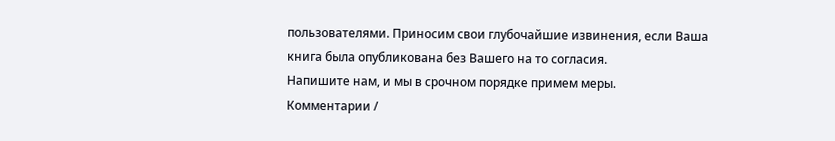пользователями. Приносим свои глубочайшие извинения, если Ваша книга была опубликована без Вашего на то согласия.
Напишите нам, и мы в срочном порядке примем меры.
Комментарии /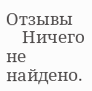Отзывы
    Ничего не найдено.